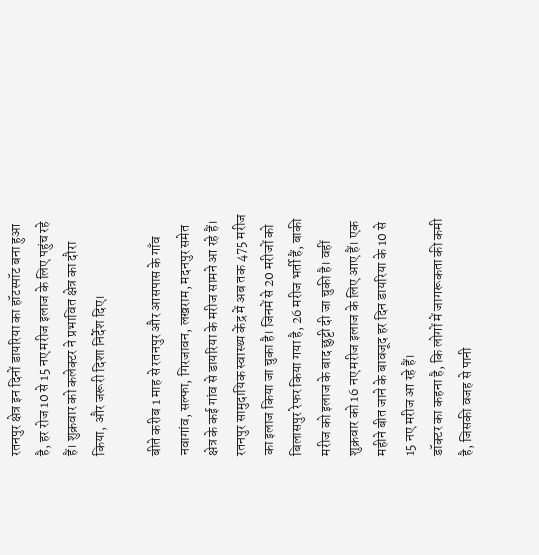रतनपुर क्षेत्र इन दिनों डायरिया का हॉटस्पॉट बना हुआ है, हर रोज 10 से 15 नए मरीज इलाज के लिए पहुंच रहे हैं। शुक्रवार को कलेक्टर ने प्रभावित क्षेत्र का दौरा किया, और जरूरी दिशा निर्देश दिए।

बीते करीब 1 माह से रतनपुर और आसपास के गाँव नवागांव, सल्फा, गिरजावन, लखराम, मदनपुर समेत क्षेत्र के कई गांव से डायरिया के मरीज सामने आ रहे हैं। रतनपुर सामुदायिक स्वास्थ्य केंद्र में अब तक 475 मरीज का इलाज किया जा चुका है। जिनमें से 20 मरीजों को बिलासपुर रेफर किया गया है, 26 मरीज भर्ती हैं, बाकी मरीज को इलाज के बाद छुट्टी दी जा चुकी है। वहीं शुक्रवार को 16 नए मरीज इलाज के लिए आए हैं। एक महीने बीत जाने के बावजूद हर दिन डायरिया के 10 से 15 नए मरीज आ रहे हैं।
डॉक्टर का कहना है, कि लोगों में जागरूकता की कमी है, जिसकी वजह से पानी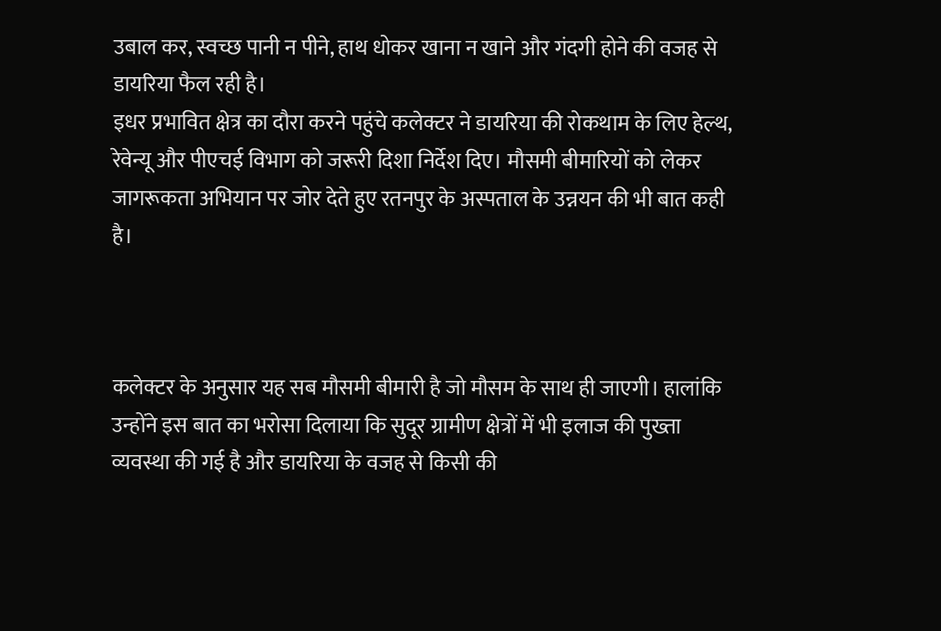उबाल कर, स्वच्छ पानी न पीने, हाथ धोकर खाना न खाने और गंदगी होने की वजह से डायरिया फैल रही है।
इधर प्रभावित क्षेत्र का दौरा करने पहुंचे कलेक्टर ने डायरिया की रोकथाम के लिए हेल्थ, रेवेन्यू और पीएचई विभाग को जरूरी दिशा निर्देश दिए। मौसमी बीमारियों को लेकर जागरूकता अभियान पर जोर देते हुए रतनपुर के अस्पताल के उन्नयन की भी बात कही है।



कलेक्टर के अनुसार यह सब मौसमी बीमारी है जो मौसम के साथ ही जाएगी। हालांकि उन्होंने इस बात का भरोसा दिलाया कि सुदूर ग्रामीण क्षेत्रों में भी इलाज की पुख्ता व्यवस्था की गई है और डायरिया के वजह से किसी की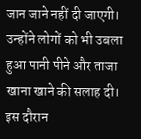जान जाने नहीं दी जाएगी। उन्होंने लोगों को भी उबला हुआ पानी पीने और ताजा खाना खाने की सलाह दी। इस दौरान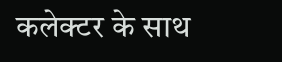कलेक्टर के साथ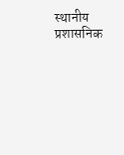स्थानीय प्रशासनिक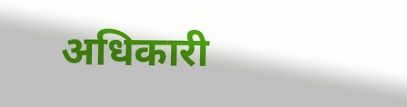अधिकारी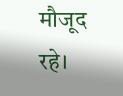मौजूद रहे।